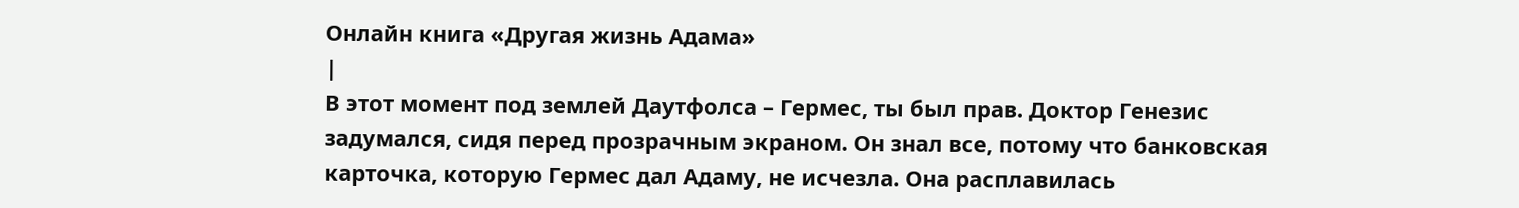Онлайн книга «Другая жизнь Адама»
|
В этот момент под землей Даутфолса – Гермес, ты был прав. Доктор Генезис задумался, сидя перед прозрачным экраном. Он знал все, потому что банковская карточка, которую Гермес дал Адаму, не исчезла. Она расплавилась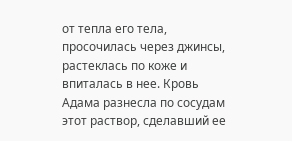от тепла его тела, просочилась через джинсы, растеклась по коже и впиталась в нее. Кровь Адама разнесла по сосудам этот раствор, сделавший ее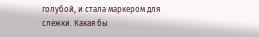голубой, и стала маркером для слежки. Какая бы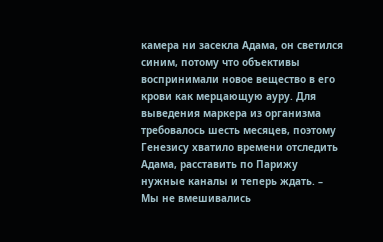камера ни засекла Адама, он светился синим, потому что объективы воспринимали новое вещество в его крови как мерцающую ауру. Для выведения маркера из организма требовалось шесть месяцев, поэтому Генезису хватило времени отследить Адама, расставить по Парижу нужные каналы и теперь ждать. – Мы не вмешивались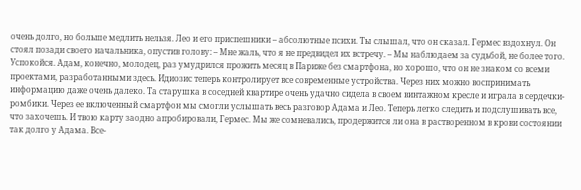очень долго, но больше медлить нельзя. Лео и его приспешники – абсолютные психи. Ты слышал, что он сказал. Гермес вздохнул. Он стоял позади своего начальника, опустив голову: – Мне жаль, что я не предвидел их встречу. – Мы наблюдаем за судьбой, не более того. Успокойся. Адам, конечно, молодец, раз умудрился прожить месяц в Париже без смартфона, но хорошо, что он не знаком со всеми проектами, разработанными здесь. Идиозис теперь контролирует все современные устройства. Через них можно воспринимать информацию даже очень далеко. Та старушка в соседней квартире очень удачно сидела в своем винтажном кресле и играла в сердечки-ромбики. Через ее включенный смартфон мы смогли услышать весь разговор Адама и Лео. Теперь легко следить и подслушивать все, что захочешь. И твою карту заодно апробировали, Гермес. Мы же сомневались, продержится ли она в растворенном в крови состоянии так долго у Адама. Все-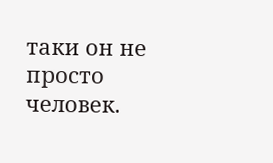таки он не просто человек.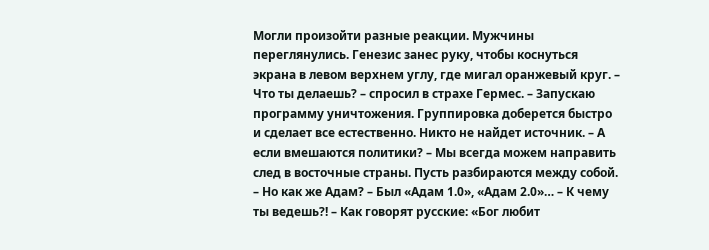Могли произойти разные реакции. Мужчины переглянулись. Генезис занес руку, чтобы коснуться экрана в левом верхнем углу, где мигал оранжевый круг. – Что ты делаешь? – спросил в страхе Гермес. – Запускаю программу уничтожения. Группировка доберется быстро и сделает все естественно. Никто не найдет источник. – А если вмешаются политики? – Мы всегда можем направить след в восточные страны. Пусть разбираются между собой. – Но как же Адам? – Был «Адам 1.0», «Адам 2.0»… – К чему ты ведешь?! – Как говорят русские: «Бог любит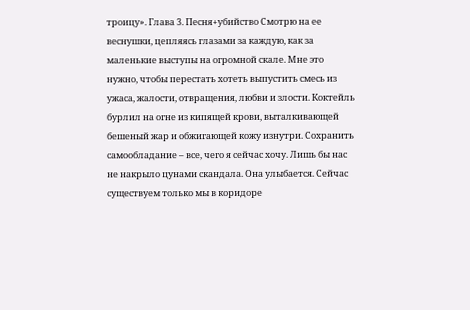троицу». Глава 3. Песня+убийство Смотрю на ее веснушки, цепляясь глазами за каждую, как за маленькие выступы на огромной скале. Мне это нужно, чтобы перестать хотеть выпустить смесь из ужаса, жалости, отвращения, любви и злости. Коктейль бурлил на огне из кипящей крови, выталкивающей бешеный жар и обжигающей кожу изнутри. Сохранить самообладание – все, чего я сейчас хочу. Лишь бы нас не накрыло цунами скандала. Она улыбается. Сейчас существуем только мы в коридоре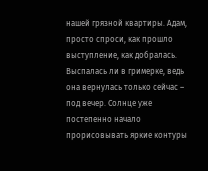нашей грязной квартиры. Адам, просто спроси, как прошло выступление, как добралась. Выспалась ли в гримерке, ведь она вернулась только сейчас – под вечер. Солнце уже постепенно начало прорисовывать яркие контуры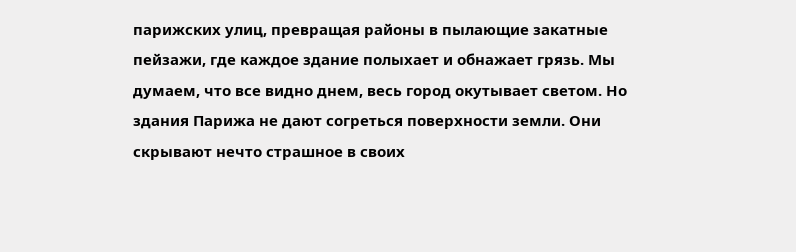парижских улиц, превращая районы в пылающие закатные пейзажи, где каждое здание полыхает и обнажает грязь. Мы думаем, что все видно днем, весь город окутывает светом. Но здания Парижа не дают согреться поверхности земли. Они скрывают нечто страшное в своих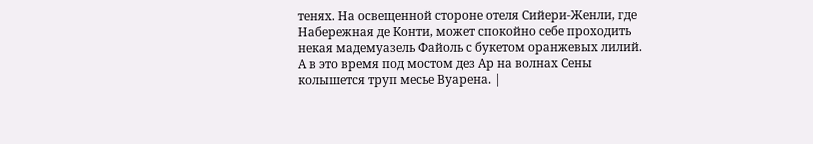тенях. На освещенной стороне отеля Сийери-Женли, где Набережная де Конти, может спокойно себе проходить некая мадемуазель Файоль с букетом оранжевых лилий. А в это время под мостом дез Ар на волнах Сены колышется труп месье Вуарена. |